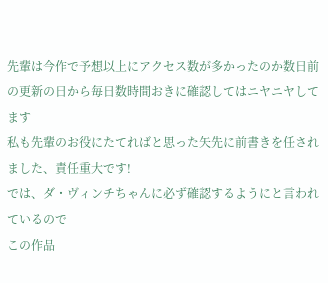先輩は今作で予想以上にアクセス数が多かったのか数日前の更新の日から毎日数時間おきに確認してはニヤニヤしてます
私も先輩のお役にたてればと思った矢先に前書きを任されました、責任重大です!
では、ダ・ヴィンチちゃんに必ず確認するようにと言われているので
この作品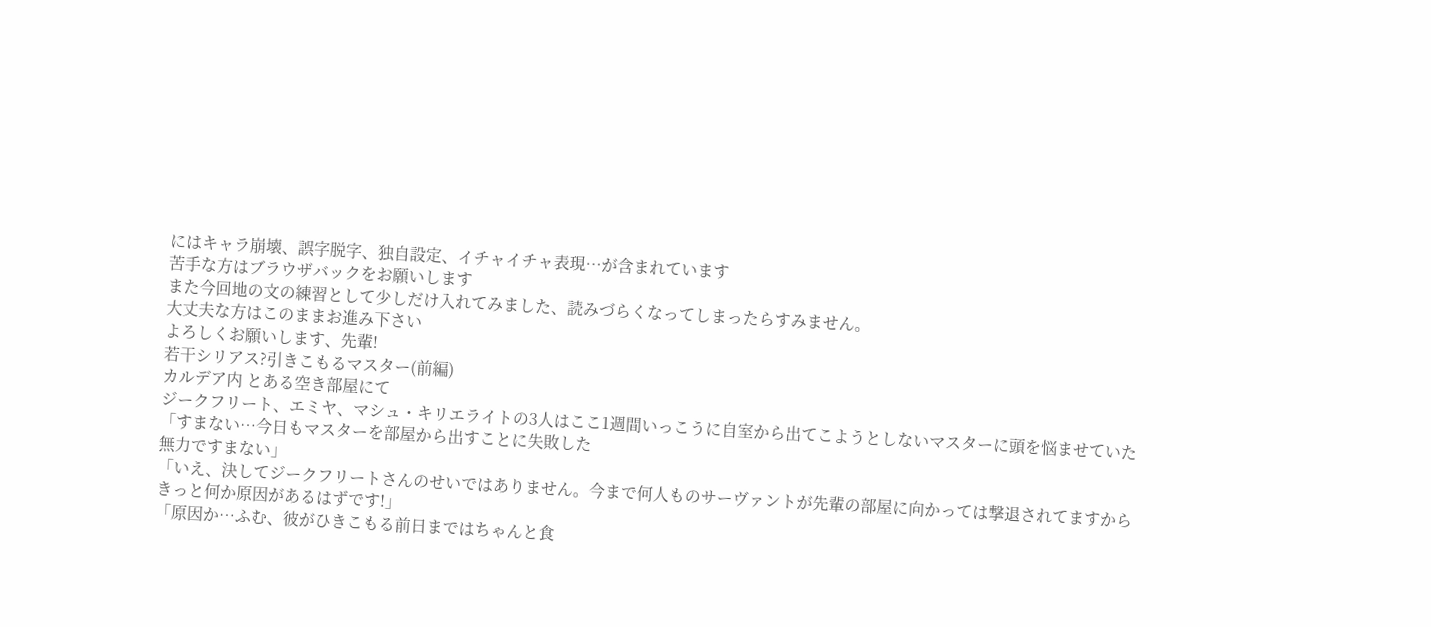にはキャラ崩壊、誤字脱字、独自設定、イチャイチャ表現…が含まれています
苦手な方はブラウザバックをお願いします
また今回地の文の練習として少しだけ入れてみました、読みづらくなってしまったらすみません。
大丈夫な方はこのままお進み下さい
よろしくお願いします、先輩!
若干シリアス?引きこもるマスター(前編)
カルデア内 とある空き部屋にて
ジークフリート、エミヤ、マシュ・キリエライトの3人はここ1週間いっこうに自室から出てこようとしないマスターに頭を悩ませていた
「すまない…今日もマスターを部屋から出すことに失敗した
無力ですまない」
「いえ、決してジークフリートさんのせいではありません。今まで何人ものサーヴァントが先輩の部屋に向かっては撃退されてますから
きっと何か原因があるはずです!」
「原因か…ふむ、彼がひきこもる前日まではちゃんと食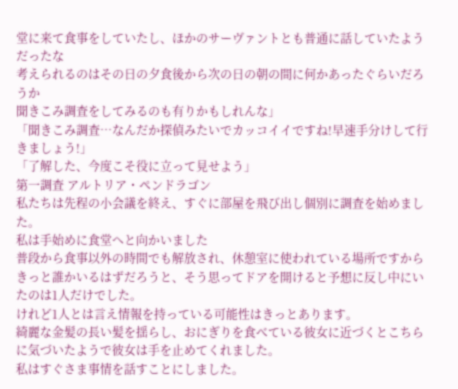堂に来て食事をしていたし、ほかのサーヴァントとも普通に話していたようだったな
考えられるのはその日の夕食後から次の日の朝の間に何かあったぐらいだろうか
聞きこみ調査をしてみるのも有りかもしれんな」
「聞きこみ調査…なんだか探偵みたいでカッコイイですね!早速手分けして行きましょう!」
「了解した、今度こそ役に立って見せよう」
第一調査 アルトリア・ペンドラゴン
私たちは先程の小会議を終え、すぐに部屋を飛び出し個別に調査を始めました。
私は手始めに食堂へと向かいました
普段から食事以外の時間でも解放され、休憩室に使われている場所ですからきっと誰かいるはずだろうと、そう思ってドアを開けると予想に反し中にいたのは1人だけでした。
けれど1人とは言え情報を持っている可能性はきっとあります。
綺麗な金髪の長い髪を揺らし、おにぎりを食べている彼女に近づくとこちらに気づいたようで彼女は手を止めてくれました。
私はすぐさま事情を話すことにしました。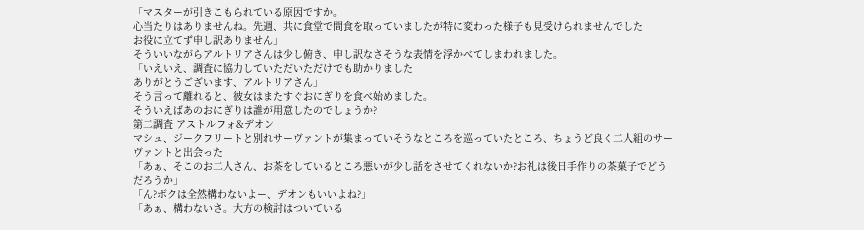「マスターが引きこもられている原因ですか。
心当たりはありませんね。先週、共に食堂で間食を取っていましたが特に変わった様子も見受けられませんでした
お役に立てず申し訳ありません」
そういいながらアルトリアさんは少し俯き、申し訳なさそうな表情を浮かべてしまわれました。
「いえいえ、調査に協力していただいただけでも助かりました
ありがとうございます、アルトリアさん」
そう言って離れると、彼女はまたすぐおにぎりを食べ始めました。
そういえばあのおにぎりは誰が用意したのでしょうか?
第二調査 アストルフォ&デオン
マシュ、ジークフリートと別れサーヴァントが集まっていそうなところを巡っていたところ、ちょうど良く二人組のサーヴァントと出会った
「あぁ、そこのお二人さん、お茶をしているところ悪いが少し話をさせてくれないか?お礼は後日手作りの茶菓子でどうだろうか」
「ん?ボクは全然構わないよー、デオンもいいよね?」
「あぁ、構わないさ。大方の検討はついている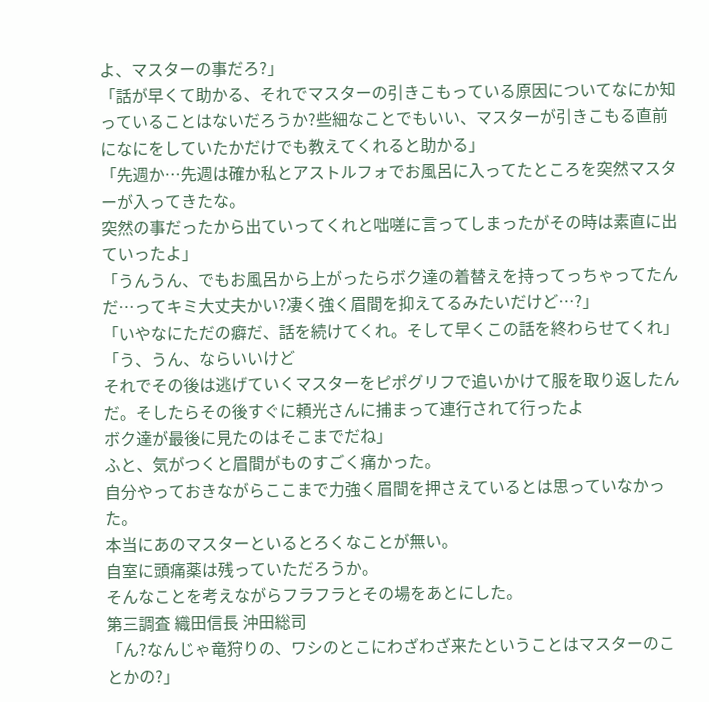よ、マスターの事だろ?」
「話が早くて助かる、それでマスターの引きこもっている原因についてなにか知っていることはないだろうか?些細なことでもいい、マスターが引きこもる直前になにをしていたかだけでも教えてくれると助かる」
「先週か…先週は確か私とアストルフォでお風呂に入ってたところを突然マスターが入ってきたな。
突然の事だったから出ていってくれと咄嗟に言ってしまったがその時は素直に出ていったよ」
「うんうん、でもお風呂から上がったらボク達の着替えを持ってっちゃってたんだ…ってキミ大丈夫かい?凄く強く眉間を抑えてるみたいだけど…?」
「いやなにただの癖だ、話を続けてくれ。そして早くこの話を終わらせてくれ」
「う、うん、ならいいけど
それでその後は逃げていくマスターをピポグリフで追いかけて服を取り返したんだ。そしたらその後すぐに頼光さんに捕まって連行されて行ったよ
ボク達が最後に見たのはそこまでだね」
ふと、気がつくと眉間がものすごく痛かった。
自分やっておきながらここまで力強く眉間を押さえているとは思っていなかった。
本当にあのマスターといるとろくなことが無い。
自室に頭痛薬は残っていただろうか。
そんなことを考えながらフラフラとその場をあとにした。
第三調査 織田信長 沖田総司
「ん?なんじゃ竜狩りの、ワシのとこにわざわざ来たということはマスターのことかの?」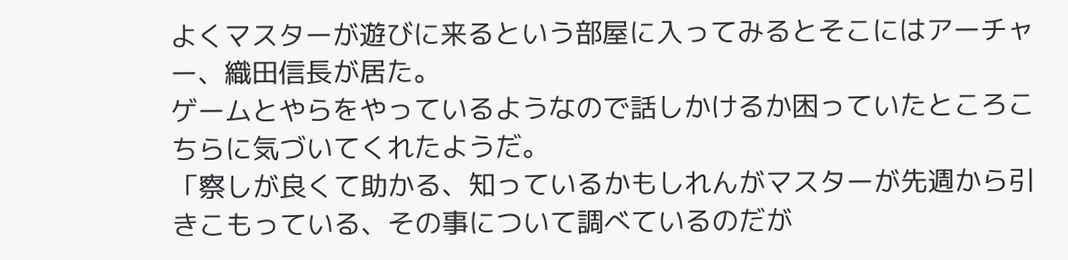よくマスターが遊びに来るという部屋に入ってみるとそこにはアーチャー、織田信長が居た。
ゲームとやらをやっているようなので話しかけるか困っていたところこちらに気づいてくれたようだ。
「察しが良くて助かる、知っているかもしれんがマスターが先週から引きこもっている、その事について調べているのだが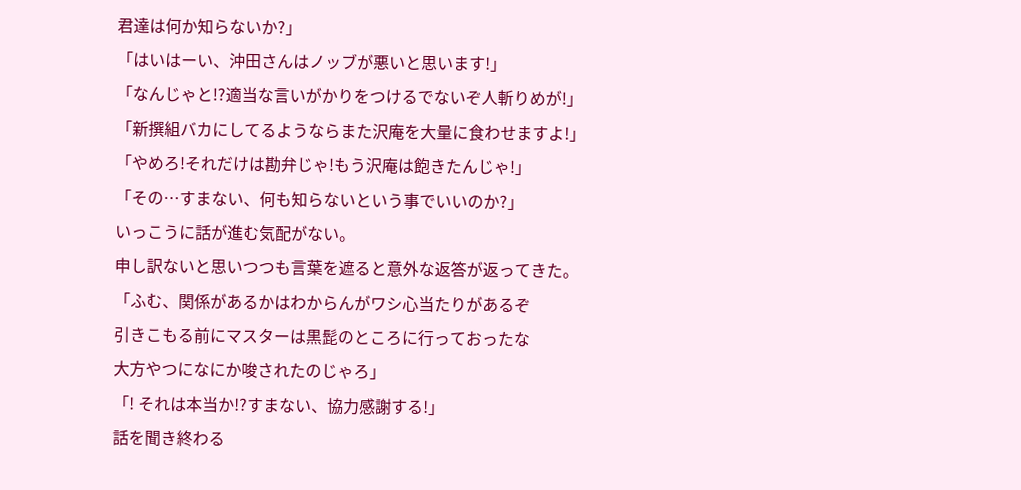君達は何か知らないか?」
「はいはーい、沖田さんはノッブが悪いと思います!」
「なんじゃと!?適当な言いがかりをつけるでないぞ人斬りめが!」
「新撰組バカにしてるようならまた沢庵を大量に食わせますよ!」
「やめろ!それだけは勘弁じゃ!もう沢庵は飽きたんじゃ!」
「その…すまない、何も知らないという事でいいのか?」
いっこうに話が進む気配がない。
申し訳ないと思いつつも言葉を遮ると意外な返答が返ってきた。
「ふむ、関係があるかはわからんがワシ心当たりがあるぞ
引きこもる前にマスターは黒髭のところに行っておったな
大方やつになにか唆されたのじゃろ」
「! それは本当か!?すまない、協力感謝する!」
話を聞き終わる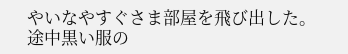やいなやすぐさま部屋を飛び出した。
途中黒い服の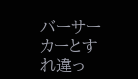バーサーカーとすれ違っ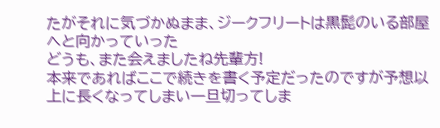たがそれに気づかぬまま、ジークフリートは黒髭のいる部屋へと向かっていった
どうも、また会えましたね先輩方!
本来であればここで続きを書く予定だったのですが予想以上に長くなってしまい一旦切ってしま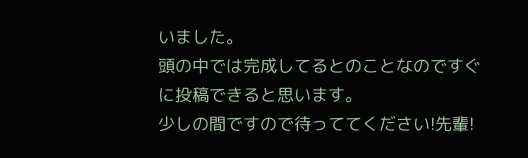いました。
頭の中では完成してるとのことなのですぐに投稿できると思います。
少しの間ですので待っててください!先輩!